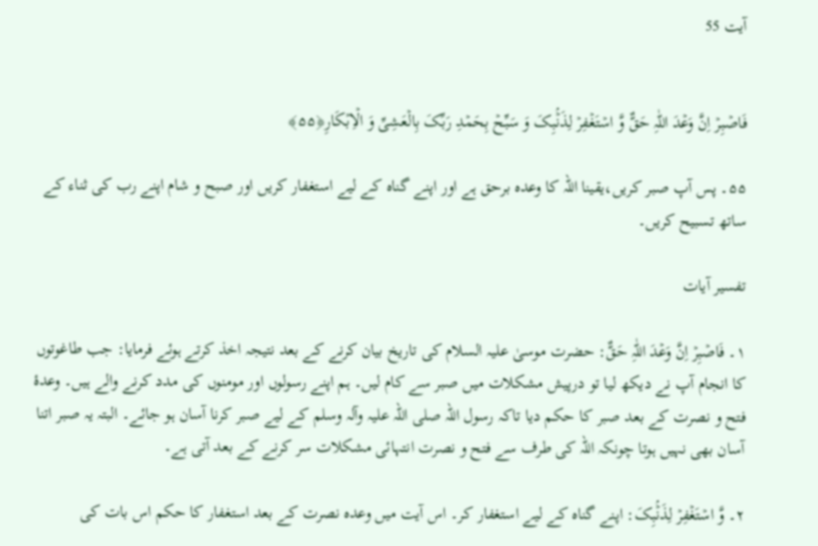آیت 55


فَاصۡبِرۡ اِنَّ وَعۡدَ اللّٰہِ حَقٌّ وَّ اسۡتَغۡفِرۡ لِذَنۡۢبِکَ وَ سَبِّحۡ بِحَمۡدِ رَبِّکَ بِالۡعَشِیِّ وَ الۡاِبۡکَارِ﴿۵۵﴾

۵۵۔ پس آپ صبر کریں،یقینا اللہ کا وعدہ برحق ہے اور اپنے گناہ کے لیے استغفار کریں اور صبح و شام اپنے رب کی ثناء کے ساتھ تسبیح کریں۔

تفسیر آیات

۱۔ فَاصۡبِرۡ اِنَّ وَعۡدَ اللّٰہِ حَقٌّ: حضرت موسیٰ علیہ السلام کی تاریخ بیان کرنے کے بعد نتیجہ اخذ کرتے ہوئے فرمایا: جب طاغوتوں کا انجام آپ نے دیکھ لیا تو درپیش مشکلات میں صبر سے کام لیں۔ ہم اپنے رسولوں اور مومنوں کی مدد کرنے والے ہیں۔ وعدۂ فتح و نصرت کے بعد صبر کا حکم دیا تاکہ رسول اللہ صلی اللہ علیہ وآلہ وسلم کے لیے صبر کرنا آسان ہو جائے۔ البتہ یہ صبر اتنا آسان بھی نہیں ہوتا چونکہ اللہ کی طرف سے فتح و نصرت انتہائی مشکلات سر کرنے کے بعد آتی ہے۔

۲۔ وَّ اسۡتَغۡفِرۡ لِذَنۡۢبِکَ: اپنے گناہ کے لیے استغفار کر۔ اس آیت میں وعدہ نصرت کے بعد استغفار کا حکم اس بات کی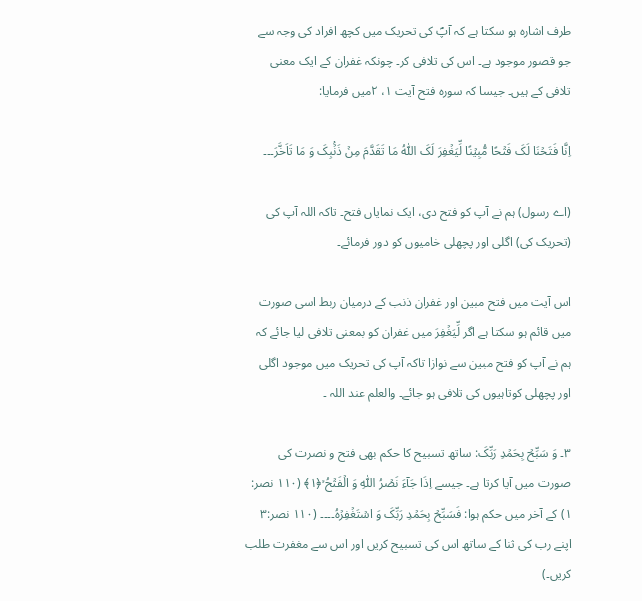طرف اشارہ ہو سکتا ہے کہ آپؐ کی تحریک میں کچھ افراد کی وجہ سے جو قصور موجود ہے۔ اس کی تلافی کر۔ چونکہ غفران کے ایک معنی تلافی کے ہیں۔ جیسا کہ سورہ فتح آیت ۱، ۲میں فرمایا:

اِنَّا فَتَحۡنَا لَکَ فَتۡحًا مُّبِیۡنًا لِّیَغۡفِرَ لَکَ اللّٰہُ مَا تَقَدَّمَ مِنۡ ذَنۡۢبِکَ وَ مَا تَاَخَّرَ۔۔۔

(اے رسول) ہم نے آپ کو فتح دی، ایک نمایاں فتح۔ تاکہ اللہ آپ کی (تحریک کی) اگلی اور پچھلی خامیوں کو دور فرمائے۔

اس آیت میں فتح مبین اور غفران ذنب کے درمیان ربط اسی صورت میں قائم ہو سکتا ہے اگر لِّیَغۡفِرَ میں غفران کو بمعنی تلافی لیا جائے کہ ہم نے آپ کو فتح مبین سے نوازا تاکہ آپ کی تحریک میں موجود اگلی اور پچھلی کوتاہیوں کی تلافی ہو جائے۔ والعلم عند اللہ ۔

۳۔ وَ سَبِّحۡ بِحَمۡدِ رَبِّکَ: ساتھ تسبیح کا حکم بھی فتح و نصرت کی صورت میں آیا کرتا ہے۔ جیسے اِذَا جَآءَ نَصۡرُ اللّٰہِ وَ الۡفَتۡحُ ۙ﴿۱﴾ (۱۱۰ نصر: ۱) کے آخر میں حکم ہوا: فَسَبِّحۡ بِحَمۡدِ رَبِّکَ وَ اسۡتَغۡفِرۡہُ۔۔۔۔ (۱۱۰ نصر:۳ اپنے رب کی ثنا کے ساتھ اس کی تسبیح کریں اور اس سے مغفرت طلب کریں۔)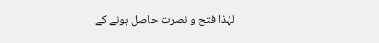لہٰذا فتح و نصرت حاصل ہونے کے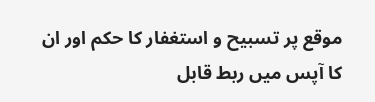موقع پر تسبیح و استغفار کا حکم اور ان کا آپس میں ربط قابل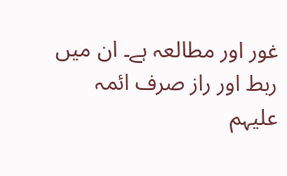غور اور مطالعہ ہے۔ ان میں ربط اور راز صرف ائمہ علیہم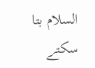السلام بتا سکتے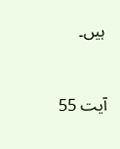ہیں۔


آیت 55